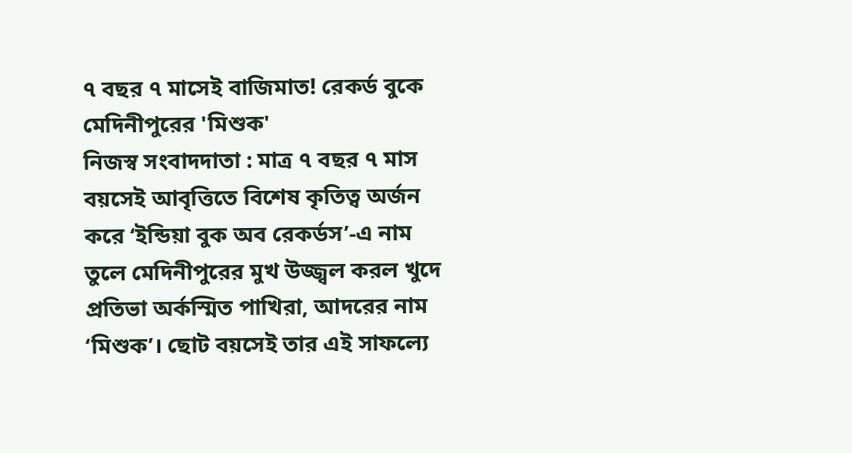৭ বছর ৭ মাসেই বাজিমাত! রেকর্ড বুকে মেদিনীপুরের 'মিশুক'
নিজস্ব সংবাদদাতা : মাত্র ৭ বছর ৭ মাস বয়সেই আবৃত্তিতে বিশেষ কৃতিত্ব অর্জন করে ‘ইন্ডিয়া বুক অব রেকর্ডস’-এ নাম তুলে মেদিনীপুরের মুখ উজ্জ্বল করল খুদে প্রতিভা অর্কস্মিত পাখিরা, আদরের নাম ‘মিশুক’। ছোট বয়সেই তার এই সাফল্যে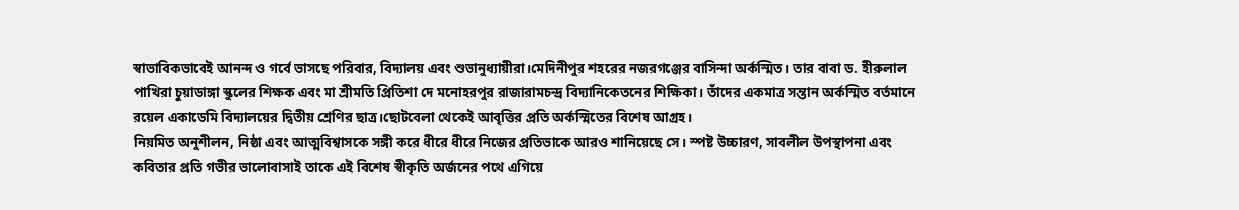স্বাভাবিকভাবেই আনন্দ ও গর্বে ভাসছে পরিবার, বিদ্যালয় এবং শুভানুধ্যায়ীরা।মেদিনীপুর শহরের নজরগঞ্জের বাসিন্দা অর্কস্মিত। তার বাবা ড. হীরুলাল পাখিরা চুয়াডাঙ্গা স্কুলের শিক্ষক এবং মা শ্রীমতি প্রিতিশা দে মনোহরপুর রাজারামচন্দ্র বিদ্যানিকেতনের শিক্ষিকা। তাঁদের একমাত্র সন্তান অর্কস্মিত বর্তমানে রয়েল একাডেমি বিদ্যালয়ের দ্বিতীয় শ্রেণির ছাত্র।ছোটবেলা থেকেই আবৃত্তির প্রতি অর্কস্মিতের বিশেষ আগ্রহ।
নিয়মিত অনুশীলন, নিষ্ঠা এবং আত্মবিশ্বাসকে সঙ্গী করে ধীরে ধীরে নিজের প্রতিভাকে আরও শানিয়েছে সে। স্পষ্ট উচ্চারণ, সাবলীল উপস্থাপনা এবং কবিতার প্রতি গভীর ভালোবাসাই তাকে এই বিশেষ স্বীকৃতি অর্জনের পথে এগিয়ে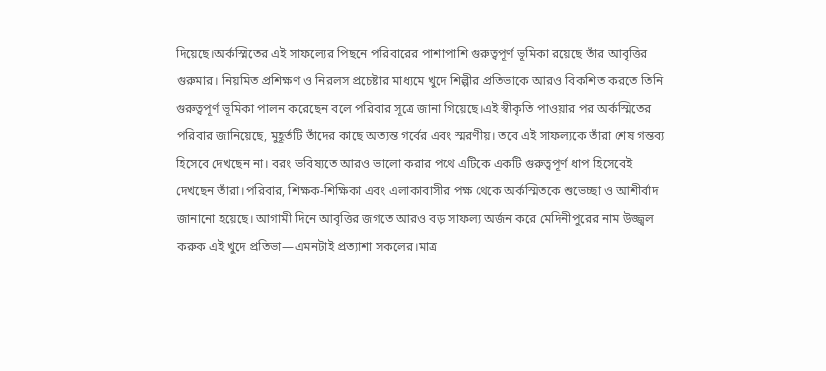দিয়েছে।অর্কস্মিতের এই সাফল্যের পিছনে পরিবারের পাশাপাশি গুরুত্বপূর্ণ ভূমিকা রয়েছে তাঁর আবৃত্তির গুরুমার। নিয়মিত প্রশিক্ষণ ও নিরলস প্রচেষ্টার মাধ্যমে খুদে শিল্পীর প্রতিভাকে আরও বিকশিত করতে তিনি গুরুত্বপূর্ণ ভূমিকা পালন করেছেন বলে পরিবার সূত্রে জানা গিয়েছে।এই স্বীকৃতি পাওয়ার পর অর্কস্মিতের পরিবার জানিয়েছে, মুহূর্তটি তাঁদের কাছে অত্যন্ত গর্বের এবং স্মরণীয়। তবে এই সাফল্যকে তাঁরা শেষ গন্তব্য হিসেবে দেখছেন না। বরং ভবিষ্যতে আরও ভালো করার পথে এটিকে একটি গুরুত্বপূর্ণ ধাপ হিসেবেই দেখছেন তাঁরা।পরিবার, শিক্ষক-শিক্ষিকা এবং এলাকাবাসীর পক্ষ থেকে অর্কস্মিতকে শুভেচ্ছা ও আশীর্বাদ জানানো হয়েছে। আগামী দিনে আবৃত্তির জগতে আরও বড় সাফল্য অর্জন করে মেদিনীপুরের নাম উজ্জ্বল করুক এই খুদে প্রতিভা—এমনটাই প্রত্যাশা সকলের।মাত্র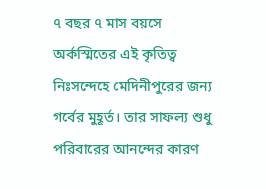৭ বছর ৭ মাস বয়সে অর্কস্মিতের এই কৃতিত্ব নিঃসন্দেহে মেদিনীপুরের জন্য গর্বের মুহূর্ত। তার সাফল্য শুধু পরিবারের আনন্দের কারণ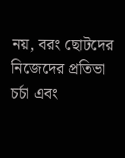নয়, বরং ছোটদের নিজেদের প্রতিভা চর্চা এবং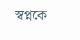স্বপ্নকে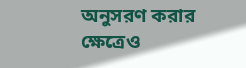অনুসরণ করার ক্ষেত্রেও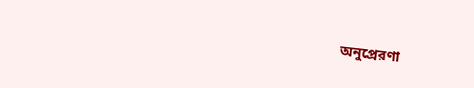অনুপ্রেরণা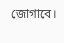জোগাবে।